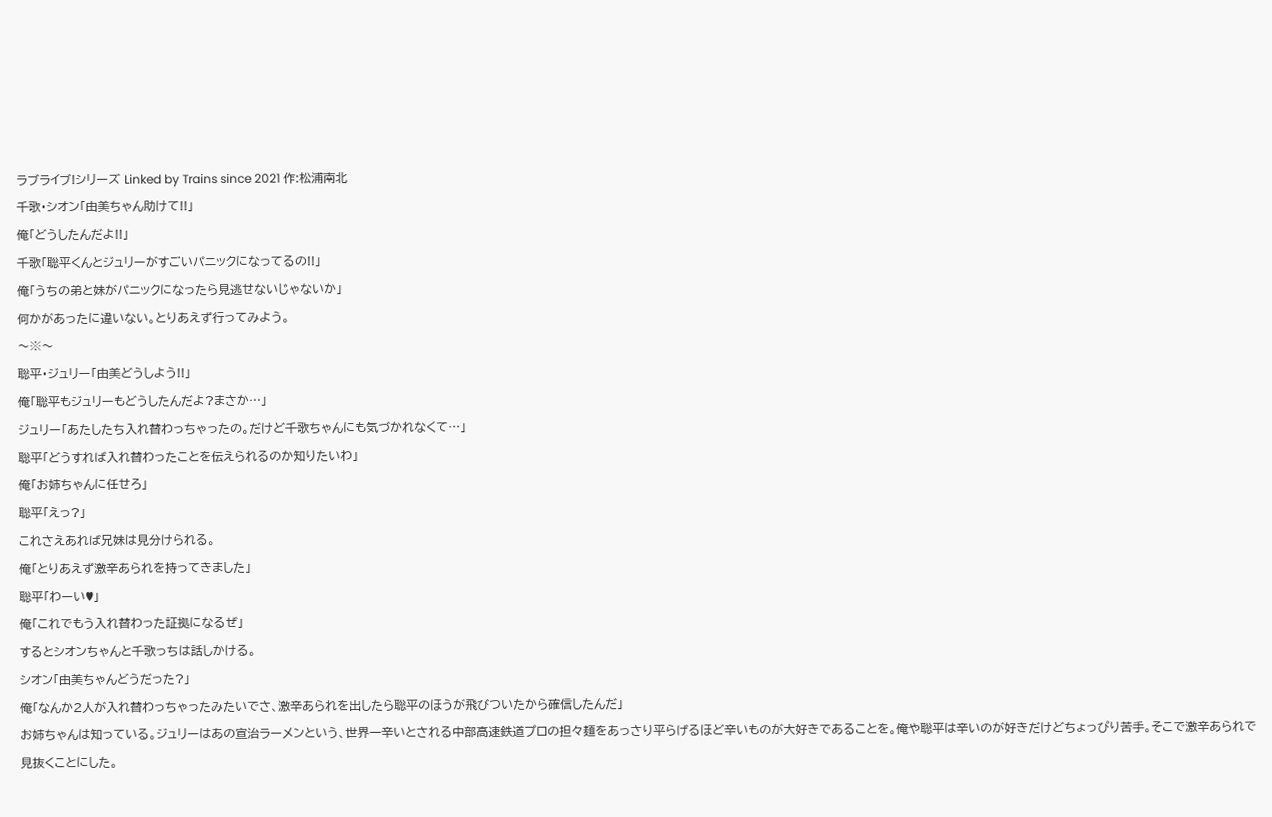ラブライブ!シリーズ Linked by Trains since 2021 作:松浦南北
千歌・シオン「由美ちゃん助けて!!」
俺「どうしたんだよ!!」
千歌「聡平くんとジュリーがすごいパニックになってるの!!」
俺「うちの弟と妹がパニックになったら見逃せないじゃないか」
何かがあったに違いない。とりあえず行ってみよう。
〜※〜
聡平・ジュリー「由美どうしよう!!」
俺「聡平もジュリーもどうしたんだよ?まさか…」
ジュリー「あたしたち入れ替わっちゃったの。だけど千歌ちゃんにも気づかれなくて…」
聡平「どうすれば入れ替わったことを伝えられるのか知りたいわ」
俺「お姉ちゃんに任せろ」
聡平「えっ?」
これさえあれば兄妹は見分けられる。
俺「とりあえず激辛あられを持ってきました」
聡平「わーい♥」
俺「これでもう入れ替わった証拠になるぜ」
するとシオンちゃんと千歌っちは話しかける。
シオン「由美ちゃんどうだった?」
俺「なんか2人が入れ替わっちゃったみたいでさ、激辛あられを出したら聡平のほうが飛びついたから確信したんだ」
お姉ちゃんは知っている。ジュリーはあの宣治ラーメンという、世界一辛いとされる中部高速鉄道プロの担々麺をあっさり平らげるほど辛いものが大好きであることを。俺や聡平は辛いのが好きだけどちょっぴり苦手。そこで激辛あられで見抜くことにした。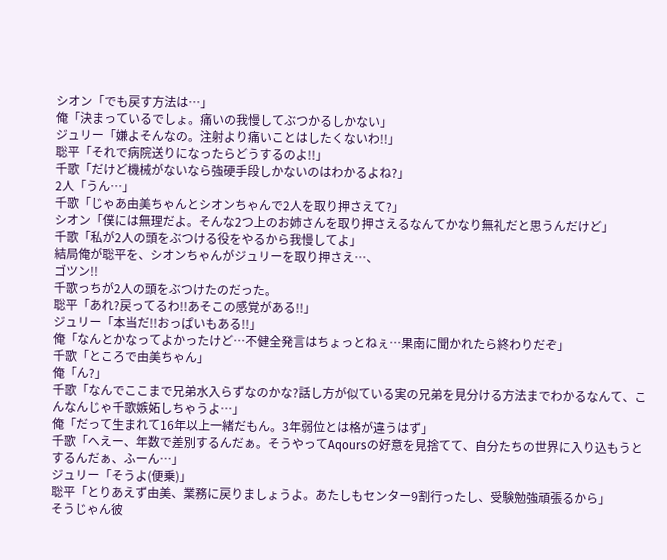シオン「でも戻す方法は…」
俺「決まっているでしょ。痛いの我慢してぶつかるしかない」
ジュリー「嫌よそんなの。注射より痛いことはしたくないわ!!」
聡平「それで病院送りになったらどうするのよ!!」
千歌「だけど機械がないなら強硬手段しかないのはわかるよね?」
2人「うん…」
千歌「じゃあ由美ちゃんとシオンちゃんで2人を取り押さえて?」
シオン「僕には無理だよ。そんな2つ上のお姉さんを取り押さえるなんてかなり無礼だと思うんだけど」
千歌「私が2人の頭をぶつける役をやるから我慢してよ」
結局俺が聡平を、シオンちゃんがジュリーを取り押さえ…、
ゴツン!!
千歌っちが2人の頭をぶつけたのだった。
聡平「あれ?戻ってるわ!!あそこの感覚がある!!」
ジュリー「本当だ!!おっぱいもある!!」
俺「なんとかなってよかったけど…不健全発言はちょっとねぇ…果南に聞かれたら終わりだぞ」
千歌「ところで由美ちゃん」
俺「ん?」
千歌「なんでここまで兄弟水入らずなのかな?話し方が似ている実の兄弟を見分ける方法までわかるなんて、こんなんじゃ千歌嫉妬しちゃうよ…」
俺「だって生まれて16年以上一緒だもん。3年弱位とは格が違うはず」
千歌「へえー、年数で差別するんだぁ。そうやってAqoursの好意を見捨てて、自分たちの世界に入り込もうとするんだぁ、ふーん…」
ジュリー「そうよ(便乗)」
聡平「とりあえず由美、業務に戻りましょうよ。あたしもセンター9割行ったし、受験勉強頑張るから」
そうじゃん彼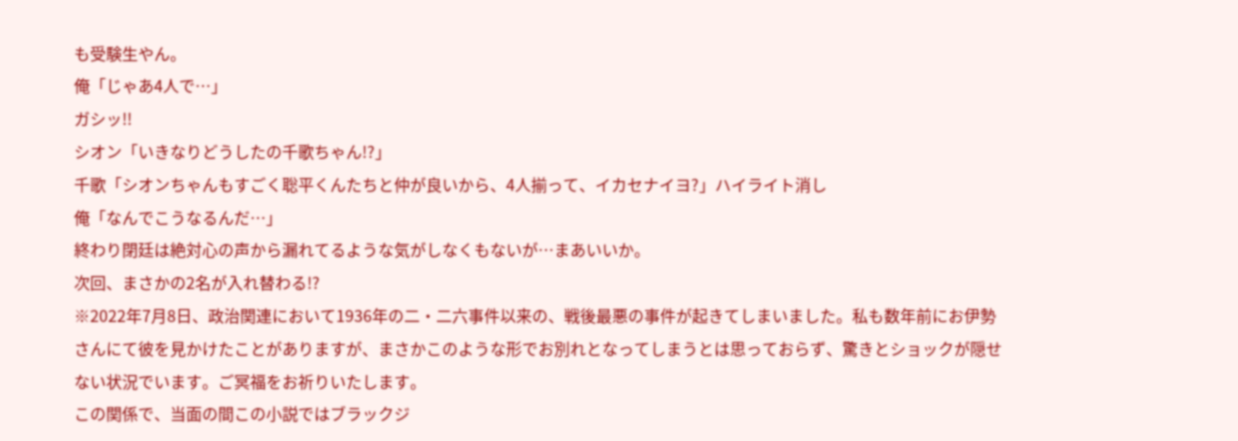も受験生やん。
俺「じゃあ4人で…」
ガシッ!!
シオン「いきなりどうしたの千歌ちゃん!?」
千歌「シオンちゃんもすごく聡平くんたちと仲が良いから、4人揃って、イカセナイヨ?」ハイライト消し
俺「なんでこうなるんだ…」
終わり閉廷は絶対心の声から漏れてるような気がしなくもないが…まあいいか。
次回、まさかの2名が入れ替わる!?
※2022年7月8日、政治関連において1936年の二・二六事件以来の、戦後最悪の事件が起きてしまいました。私も数年前にお伊勢さんにて彼を見かけたことがありますが、まさかこのような形でお別れとなってしまうとは思っておらず、驚きとショックが隠せない状況でいます。ご冥福をお祈りいたします。
この関係で、当面の間この小説ではブラックジ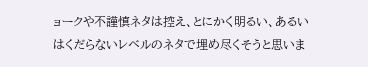ョークや不謹慎ネタは控え、とにかく明るい、あるいはくだらないレベルのネタで埋め尽くそうと思いま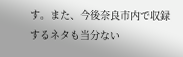す。また、今後奈良市内で収録するネタも当分ない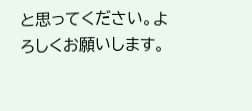と思ってください。よろしくお願いします。